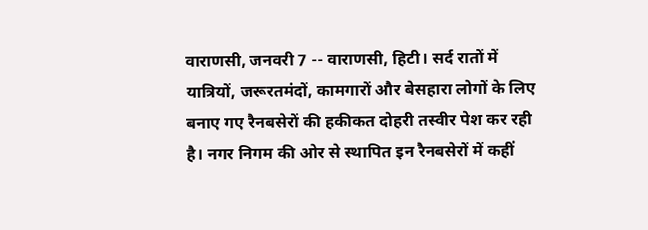वाराणसी, जनवरी 7 -- वाराणसी, हिटी। सर्द रातों में यात्रियों, जरूरतमंदों, कामगारों और बेसहारा लोगों के लिए बनाए गए रैनबसेरों की हकीकत दोहरी तस्वीर पेश कर रही है। नगर निगम की ओर से स्थापित इन रैनबसेरों में कहीं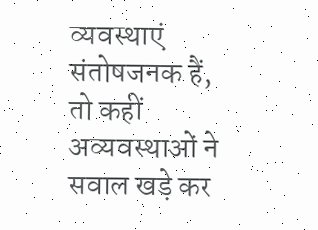व्यवस्थाएं संतोषजनक हैं, तो कहीं अव्यवस्थाओं ने सवाल खड़े कर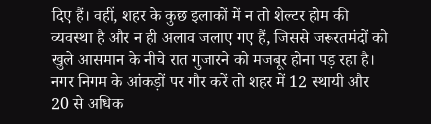दिए हैं। वहीं, शहर के कुछ इलाकों में न तो शेल्टर होम की व्यवस्था है और न ही अलाव जलाए गए हैं, जिससे जरूरतमंदों को खुले आसमान के नीचे रात गुजारने को मजबूर होना पड़ रहा है। नगर निगम के आंकड़ों पर गौर करें तो शहर में 12 स्थायी और 20 से अधिक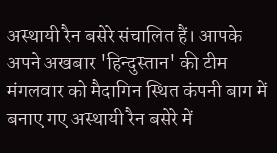अस्थायी रैन बसेरे संचालित हैं। आपके अपने अखबार 'हिन्दुस्तान' की टीम मंगलवार को मैदागिन स्थित कंपनी बाग में बनाए गए अस्थायी रैन बसेरे में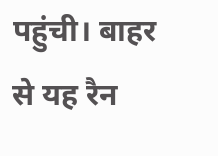पहुंची। बाहर से यह रैन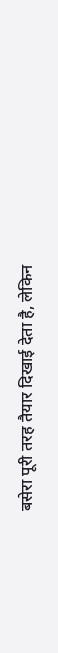बसेरा पूरी तरह तैयार दिखाई देता है, लेकिन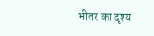भीतर का दृश्य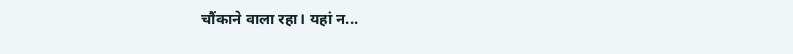चौंकाने वाला रहा। यहां न...